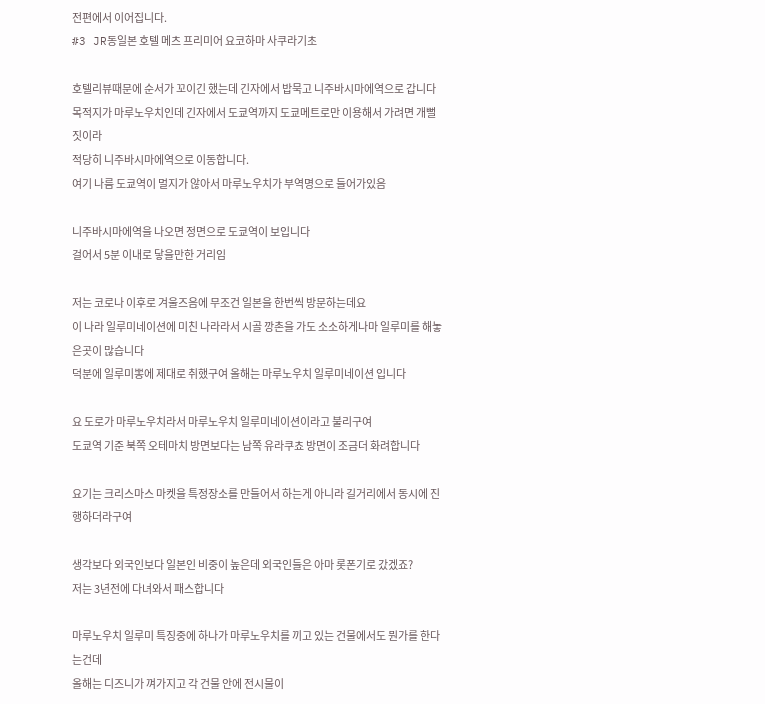전편에서 이어집니다.
#3 JR동일본 호텔 메츠 프리미어 요코하마 사쿠라기초

호텔리뷰때문에 순서가 꼬이긴 했는데 긴자에서 밥묵고 니주바시마에역으로 갑니다
목적지가 마루노우치인데 긴자에서 도쿄역까지 도쿄메트로만 이용해서 가려면 개뻘짓이라
적당히 니주바시마에역으로 이동합니다.
여기 나름 도쿄역이 멀지가 않아서 마루노우치가 부역명으로 들어가있음

니주바시마에역을 나오면 정면으로 도쿄역이 보입니다
걸어서 5분 이내로 닿을만한 거리임

저는 코로나 이후로 겨울즈음에 무조건 일본을 한번씩 방문하는데요
이 나라 일루미네이션에 미친 나라라서 시골 깡촌을 가도 소소하게나마 일루미를 해놓은곳이 많습니다
덕분에 일루미뽕에 제대로 취했구여 올해는 마루노우치 일루미네이션 입니다

요 도로가 마루노우치라서 마루노우치 일루미네이션이라고 불리구여
도쿄역 기준 북쪽 오테마치 방면보다는 남쪽 유라쿠쵸 방면이 조금더 화려합니다

요기는 크리스마스 마켓을 특정장소를 만들어서 하는게 아니라 길거리에서 동시에 진행하더라구여

생각보다 외국인보다 일본인 비중이 높은데 외국인들은 아마 롯폰기로 갔겠죠?
저는 3년전에 다녀와서 패스합니다

마루노우치 일루미 특징중에 하나가 마루노우치를 끼고 있는 건물에서도 뭔가를 한다는건데
올해는 디즈니가 껴가지고 각 건물 안에 전시물이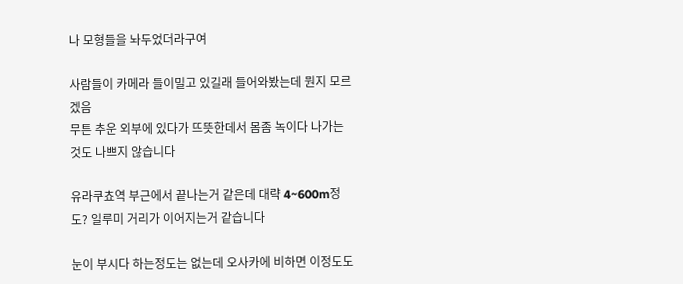나 모형들을 놔두었더라구여

사람들이 카메라 들이밀고 있길래 들어와봤는데 뭔지 모르겠음
무튼 추운 외부에 있다가 뜨뜻한데서 몸좀 녹이다 나가는것도 나쁘지 않습니다

유라쿠쵸역 부근에서 끝나는거 같은데 대략 4~600m정도? 일루미 거리가 이어지는거 같습니다

눈이 부시다 하는정도는 없는데 오사카에 비하면 이정도도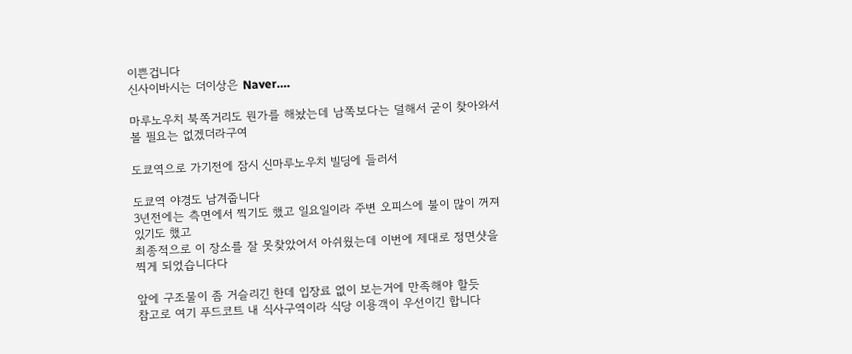이쁜겁니다
신사이바시는 더이상은 Naver….

마루노우치 북쪽거리도 뭔가를 해놨는데 남쪽보다는 덜해서 굳이 찾아와서 볼 필요는 없겠더라구여

도쿄역으로 가기전에 잠시 신마루노우치 빌딩에 들러서

도쿄역 야경도 남겨줍니다
3년전에는 측면에서 찍기도 했고 일요일이라 주변 오피스에 불이 많이 꺼져있기도 했고
최종적으로 이 장소를 잘 못찾았어서 아쉬웠는데 이번에 제대로 정면샷을 찍게 되었습니다다

앞에 구조물이 좀 거슬리긴 한데 입장료 없이 보는거에 만족해야 할듯
참고로 여기 푸드코트 내 식사구역이라 식당 이용객이 우선이긴 합니다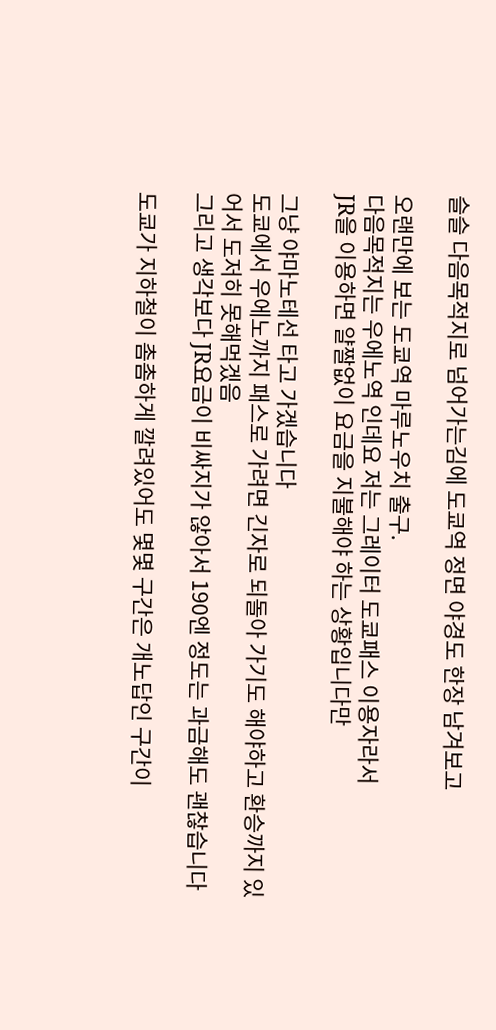슬슬 다음목적지로 넘어가는김에 도쿄역 정면 야경도 한장 남겨보고

오랜만에 보는 도쿄역 마루노우치 출구.
다음목적지는 우에노역 인데요 저는 그레이터 도쿄패스 이용자라서
JR을 이용하면 얄짤없이 요금을 지불해야 하는 상황입니다만

그냥 야마노테선 타고 가겠습니다
도쿄에서 우에노까지 패스로 가려면 긴자로 되돌아 가기도 해야하고 환승까지 있어서 도저히 못해먹겠음
그리고 생각보다 JR요금이 비싸지가 않아서 190엔 정도는 과금해도 괜찮습니다

도쿄가 지하철이 촘촘하게 깔려있어도 몇몇 구간은 개노답인 구간이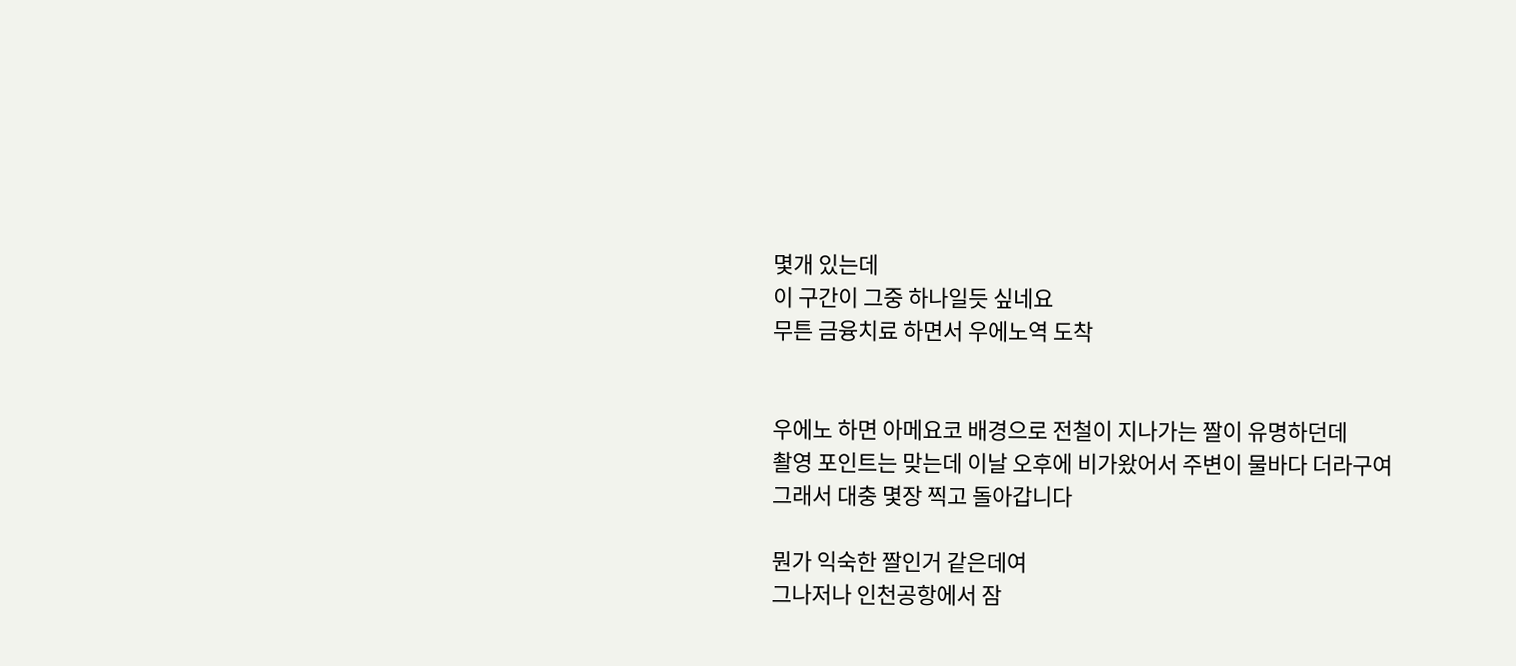몇개 있는데
이 구간이 그중 하나일듯 싶네요
무튼 금융치료 하면서 우에노역 도착


우에노 하면 아메요코 배경으로 전철이 지나가는 짤이 유명하던데
촬영 포인트는 맞는데 이날 오후에 비가왔어서 주변이 물바다 더라구여
그래서 대충 몇장 찍고 돌아갑니다

뭔가 익숙한 짤인거 같은데여
그나저나 인천공항에서 잠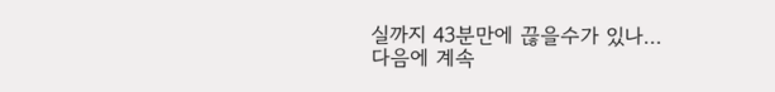실까지 43분만에 끊을수가 있나…
다음에 계속